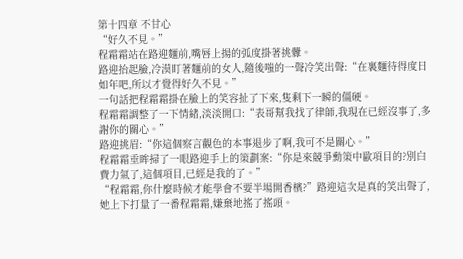第十四章 不甘心
“好久不見。”
程霜霜站在路迎麵前,嘴唇上揚的弧度掛著挑釁。
路迎抬起臉,冷漠盯著麵前的女人,隨後嗤的一聲冷笑出聲:“在裏麵待得度日如年吧,所以才覺得好久不見。”
一句話把程霜霜掛在臉上的笑容扯了下來,隻剩下一瞬的僵硬。
程霜霜調整了一下情緒,淡淡開口:“表哥幫我找了律師,我現在已經沒事了,多謝你的關心。”
路迎挑眉:“你這個察言觀色的本事退步了啊,我可不是關心。”
程霜霜垂眸掃了一眼路迎手上的策劃案:“你是來競爭勳策中歐項目的?別白費力氣了,這個項目,已經是我的了。”
“程霜霜,你什麼時候才能學會不要半場開香檳?”路迎這次是真的笑出聲了,她上下打量了一番程霜霜,嫌棄地搖了搖頭。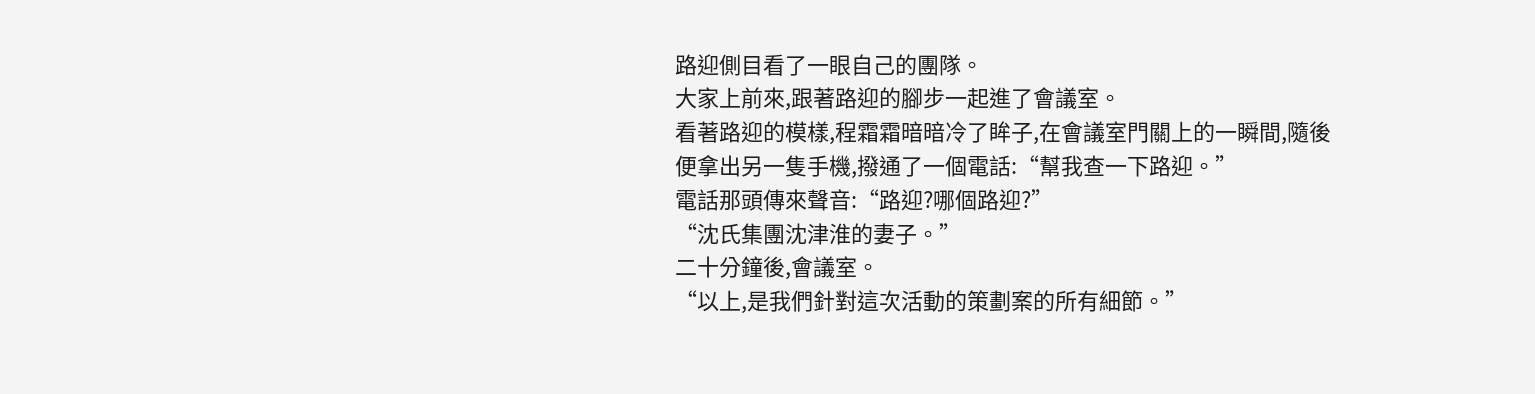路迎側目看了一眼自己的團隊。
大家上前來,跟著路迎的腳步一起進了會議室。
看著路迎的模樣,程霜霜暗暗冷了眸子,在會議室門關上的一瞬間,隨後便拿出另一隻手機,撥通了一個電話:“幫我查一下路迎。”
電話那頭傳來聲音:“路迎?哪個路迎?”
“沈氏集團沈津淮的妻子。”
二十分鐘後,會議室。
“以上,是我們針對這次活動的策劃案的所有細節。”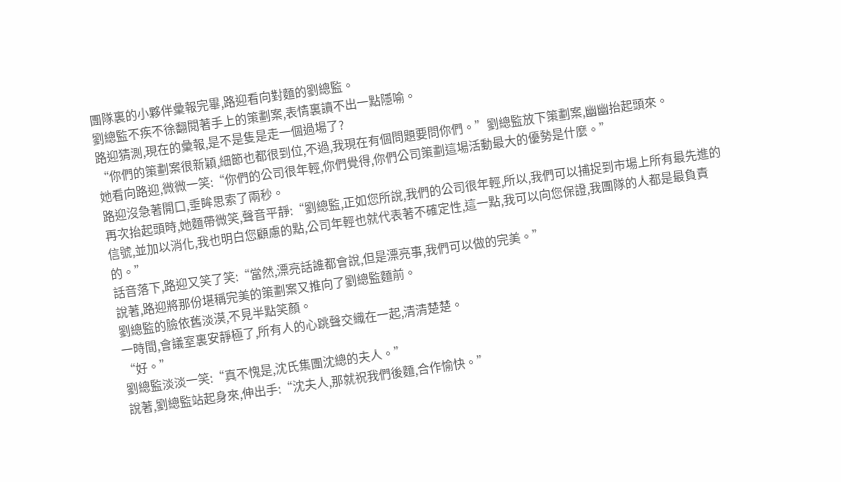團隊裏的小夥伴彙報完畢,路迎看向對麵的劉總監。
劉總監不疾不徐翻閱著手上的策劃案,表情裏讀不出一點隱喻。
路迎猜測,現在的彙報,是不是隻是走一個過場了?
“你們的策劃案很新穎,細節也都很到位,不過,我現在有個問題要問你們。”劉總監放下策劃案,幽幽抬起頭來。
她看向路迎,微微一笑:“你們的公司很年輕,你們覺得,你們公司策劃這場活動最大的優勢是什麼。”
路迎沒急著開口,垂眸思索了兩秒。
再次抬起頭時,她麵帶微笑,聲音平靜:“劉總監,正如您所說,我們的公司很年輕,所以,我們可以捕捉到市場上所有最先進的信號,並加以消化,我也明白您顧慮的點,公司年輕也就代表著不確定性,這一點,我可以向您保證,我團隊的人都是最負責的。”
話音落下,路迎又笑了笑:“當然,漂亮話誰都會說,但是漂亮事,我們可以做的完美。”
說著,路迎將那份堪稱完美的策劃案又推向了劉總監麵前。
劉總監的臉依舊淡漠,不見半點笑顏。
一時間,會議室裏安靜極了,所有人的心跳聲交織在一起,清清楚楚。
“好。”
劉總監淡淡一笑:“真不愧是,沈氏集團沈總的夫人。”
說著,劉總監站起身來,伸出手:“沈夫人,那就祝我們後麵,合作愉快。”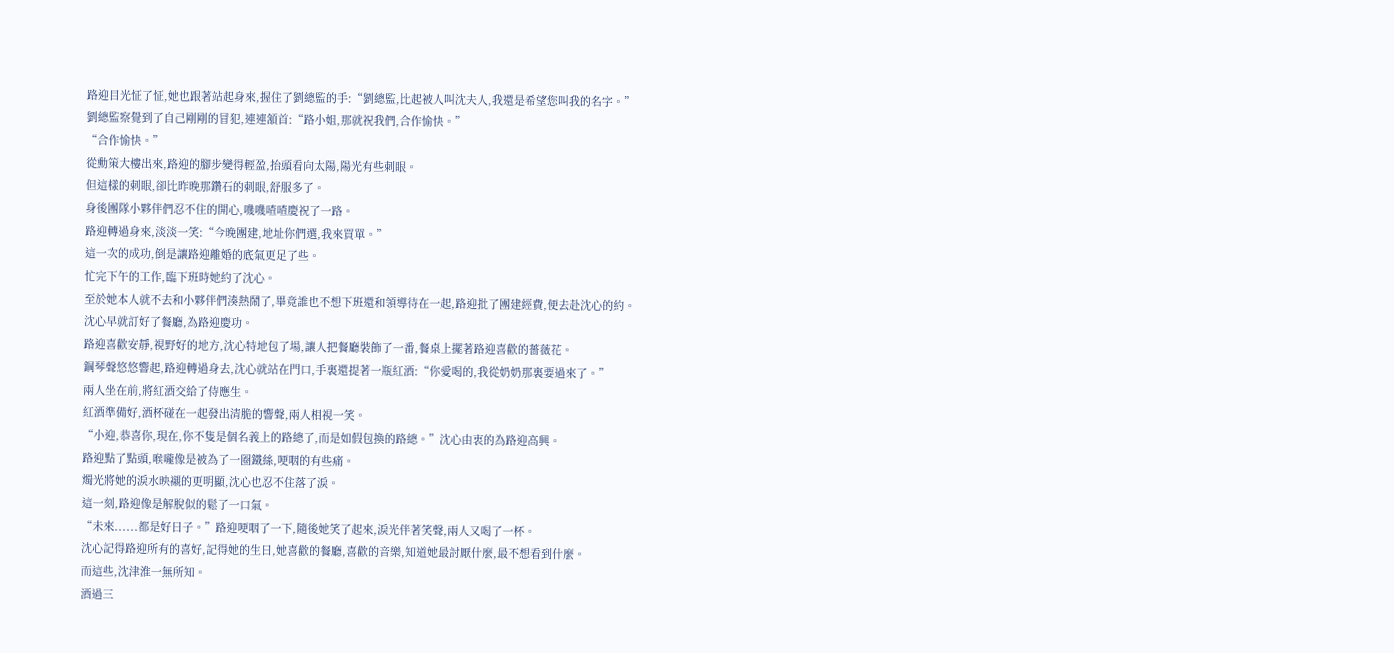路迎目光怔了怔,她也跟著站起身來,握住了劉總監的手:“劉總監,比起被人叫沈夫人,我還是希望您叫我的名字。”
劉總監察覺到了自己剛剛的冒犯,連連頷首:“路小姐,那就祝我們,合作愉快。”
“合作愉快。”
從勳策大樓出來,路迎的腳步變得輕盈,抬頭看向太陽,陽光有些刺眼。
但這樣的刺眼,卻比昨晚那鑽石的刺眼,舒服多了。
身後團隊小夥伴們忍不住的開心,嘰嘰喳喳慶祝了一路。
路迎轉過身來,淡淡一笑:“今晚團建,地址你們選,我來買單。”
這一次的成功,倒是讓路迎離婚的底氣更足了些。
忙完下午的工作,臨下班時她約了沈心。
至於她本人就不去和小夥伴們湊熱鬧了,畢竟誰也不想下班還和領導待在一起,路迎批了團建經費,便去赴沈心的約。
沈心早就訂好了餐廳,為路迎慶功。
路迎喜歡安靜,視野好的地方,沈心特地包了場,讓人把餐廳裝飾了一番,餐桌上擺著路迎喜歡的薔薇花。
鋼琴聲悠悠響起,路迎轉過身去,沈心就站在門口,手裏還提著一瓶紅酒:“你愛喝的,我從奶奶那裏要過來了。”
兩人坐在前,將紅酒交給了侍應生。
紅酒準備好,酒杯碰在一起發出清脆的響聲,兩人相視一笑。
“小迎,恭喜你,現在,你不隻是個名義上的路總了,而是如假包換的路總。”沈心由衷的為路迎高興。
路迎點了點頭,喉嚨像是被為了一圈鐵絲,哽咽的有些痛。
燭光將她的淚水映襯的更明顯,沈心也忍不住落了淚。
這一刻,路迎像是解脫似的鬆了一口氣。
“未來......都是好日子。”路迎哽咽了一下,隨後她笑了起來,淚光伴著笑聲,兩人又喝了一杯。
沈心記得路迎所有的喜好,記得她的生日,她喜歡的餐廳,喜歡的音樂,知道她最討厭什麼,最不想看到什麼。
而這些,沈津淮一無所知。
酒過三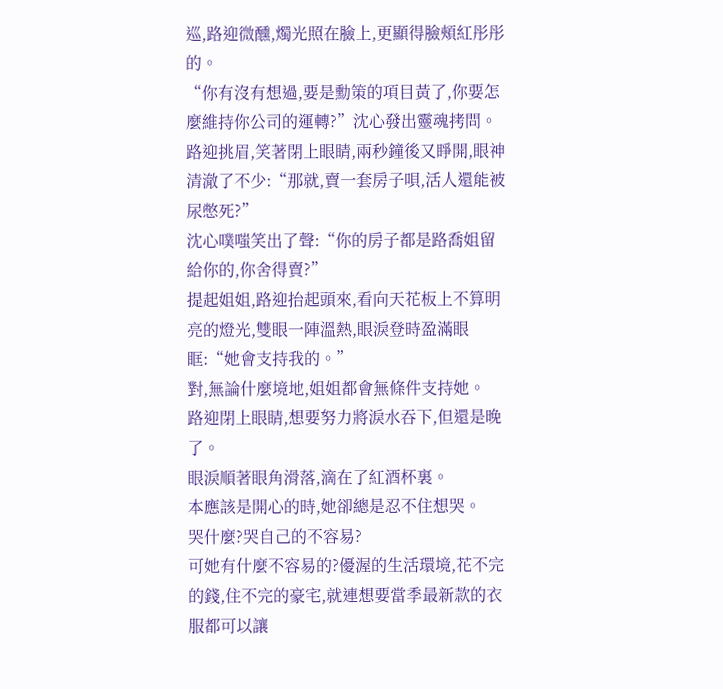巡,路迎微醺,燭光照在臉上,更顯得臉頰紅彤彤的。
“你有沒有想過,要是勳策的項目黃了,你要怎麼維持你公司的運轉?”沈心發出靈魂拷問。
路迎挑眉,笑著閉上眼睛,兩秒鐘後又睜開,眼神清澈了不少:“那就,賣一套房子唄,活人還能被尿憋死?”
沈心噗嗤笑出了聲:“你的房子都是路喬姐留給你的,你舍得賣?”
提起姐姐,路迎抬起頭來,看向天花板上不算明亮的燈光,雙眼一陣溫熱,眼淚登時盈滿眼眶:“她會支持我的。”
對,無論什麼境地,姐姐都會無條件支持她。
路迎閉上眼睛,想要努力將淚水吞下,但還是晚了。
眼淚順著眼角滑落,滴在了紅酒杯裏。
本應該是開心的時,她卻總是忍不住想哭。
哭什麼?哭自己的不容易?
可她有什麼不容易的?優渥的生活環境,花不完的錢,住不完的豪宅,就連想要當季最新款的衣服都可以讓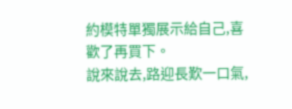約模特單獨展示給自己,喜歡了再買下。
說來說去,路迎長歎一口氣,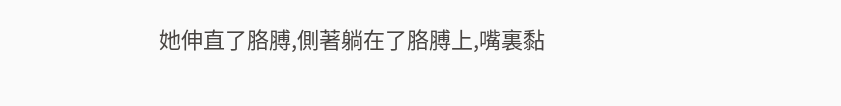她伸直了胳膊,側著躺在了胳膊上,嘴裏黏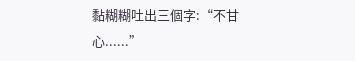黏糊糊吐出三個字:“不甘心......”